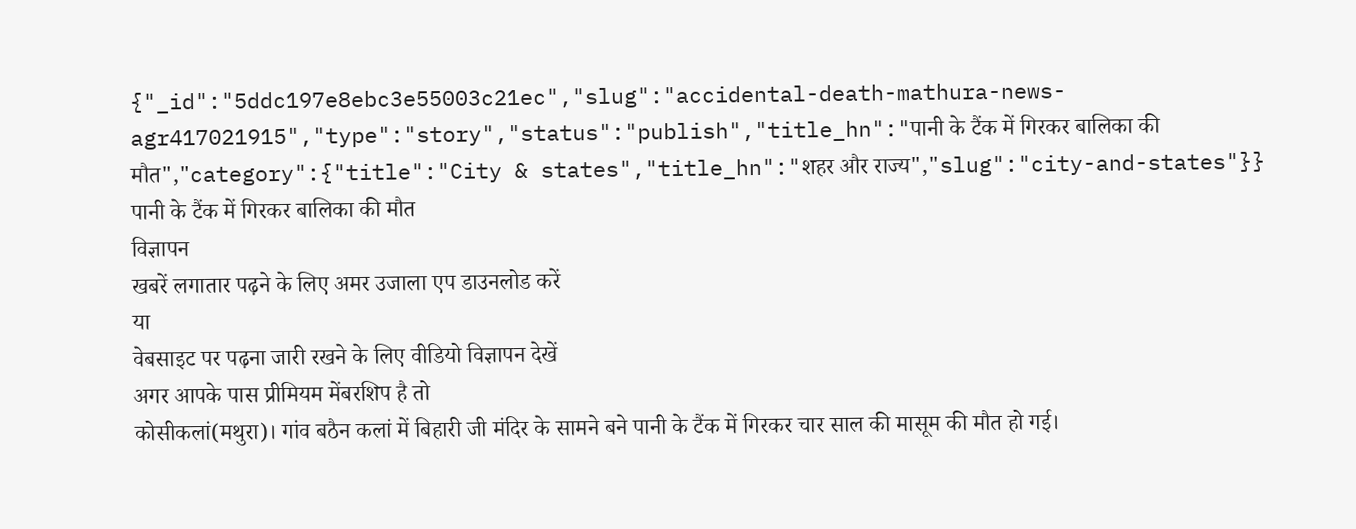{"_id":"5ddc197e8ebc3e55003c21ec","slug":"accidental-death-mathura-news-agr417021915","type":"story","status":"publish","title_hn":"पानी के टैंक में गिरकर बालिका की मौत","category":{"title":"City & states","title_hn":"शहर और राज्य","slug":"city-and-states"}}
पानी के टैंक में गिरकर बालिका की मौत
विज्ञापन
खबरें लगातार पढ़ने के लिए अमर उजाला एप डाउनलोड करें
या
वेबसाइट पर पढ़ना जारी रखने के लिए वीडियो विज्ञापन देखें
अगर आपके पास प्रीमियम मेंबरशिप है तो
कोसीकलां(मथुरा)। गांव बठैन कलां में बिहारी जी मंदिर के सामने बने पानी के टैंक में गिरकर चार साल की मासूम की मौत हो गई।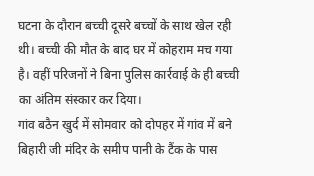घटना के दौरान बच्ची दूसरे बच्चों के साथ खेल रही थी। बच्ची की मौत के बाद घर में कोहराम मच गया है। वहीं परिजनों ने बिना पुलिस कार्रवाई के ही बच्ची का अंतिम संस्कार कर दिया।
गांव बठैन खुर्द में सोमवार को दोपहर में गांव में बने बिहारी जी मंदिर के समीप पानी के टैंक के पास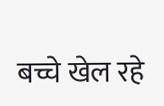बच्चे खेल रहे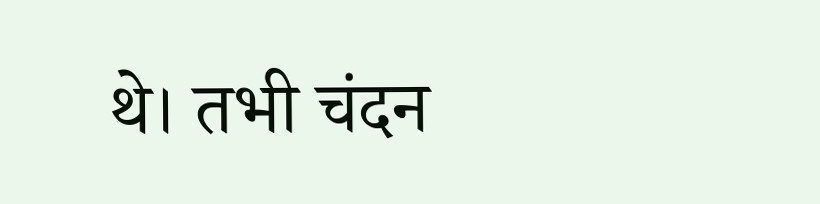थे। तभी चंदन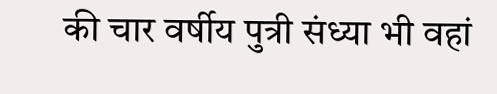की चार वर्षीय पुत्री संध्या भी वहां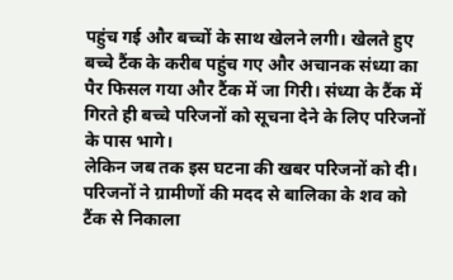पहुंच गई और बच्चों के साथ खेलने लगी। खेलते हुए बच्चे टैंक के करीब पहुंच गए और अचानक संध्या का पैर फिसल गया और टैंक में जा गिरी। संध्या के टैंक में गिरते ही बच्चे परिजनों को सूचना देने के लिए परिजनों के पास भागे।
लेकिन जब तक इस घटना की खबर परिजनों को दी। परिजनों ने ग्रामीणों की मदद से बालिका के शव को टैंक से निकाला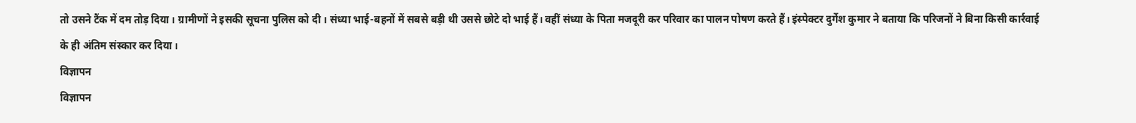तो उसने टैंक में दम तोड़ दिया। ग्रामीणों ने इसकी सूचना पुलिस को दी। संध्या भाई-बहनों में सबसे बड़ी थी उससे छोटे दो भाई हैं। वहीं संध्या के पिता मजदूरी कर परिवार का पालन पोषण करते हैं। इंस्पेक्टर दुर्गेश कुमार ने बताया कि परिजनों ने बिना किसी कार्रवाई के ही अंतिम संस्कार कर दिया।
विज्ञापन
विज्ञापन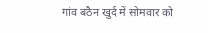गांव बठैन खुर्द में सोमवार को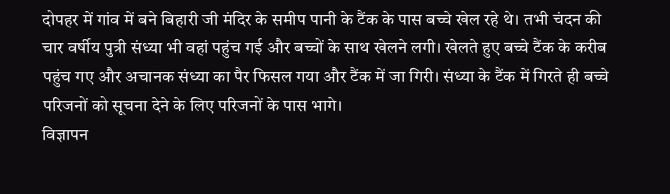दोपहर में गांव में बने बिहारी जी मंदिर के समीप पानी के टैंक के पास बच्चे खेल रहे थे। तभी चंदन की चार वर्षीय पुत्री संध्या भी वहां पहुंच गई और बच्चों के साथ खेलने लगी। खेलते हुए बच्चे टैंक के करीब पहुंच गए और अचानक संध्या का पैर फिसल गया और टैंक में जा गिरी। संध्या के टैंक में गिरते ही बच्चे परिजनों को सूचना देने के लिए परिजनों के पास भागे।
विज्ञापन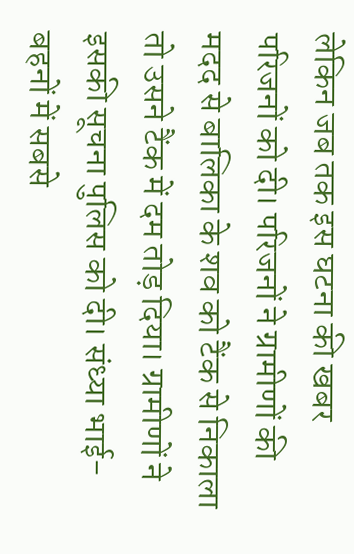लेकिन जब तक इस घटना की खबर परिजनों को दी। परिजनों ने ग्रामीणों की मदद से बालिका के शव को टैंक से निकाला तो उसने टैंक में दम तोड़ दिया। ग्रामीणों ने इसकी सूचना पुलिस को दी। संध्या भाई-बहनों में सबसे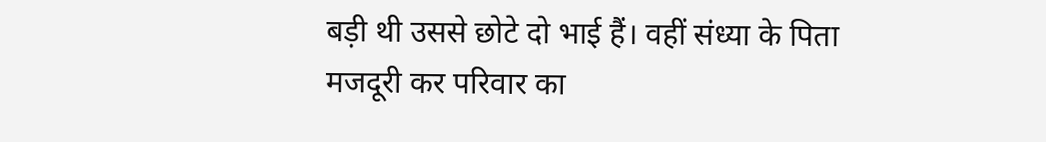बड़ी थी उससे छोटे दो भाई हैं। वहीं संध्या के पिता मजदूरी कर परिवार का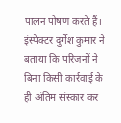पालन पोषण करते हैं। इंस्पेक्टर दुर्गेश कुमार ने बताया कि परिजनों ने बिना किसी कार्रवाई के ही अंतिम संस्कार कर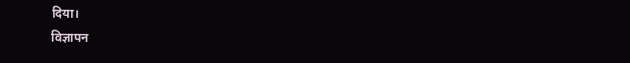दिया।
विज्ञापन